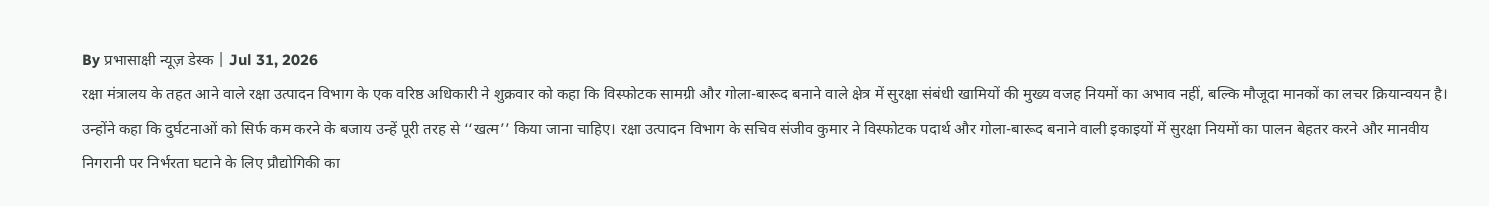By प्रभासाक्षी न्यूज़ डेस्क | Jul 31, 2026
रक्षा मंत्रालय के तहत आने वाले रक्षा उत्पादन विभाग के एक वरिष्ठ अधिकारी ने शुक्रवार को कहा कि विस्फोटक सामग्री और गोला-बारूद बनाने वाले क्षेत्र में सुरक्षा संबंधी खामियों की मुख्य वजह नियमों का अभाव नहीं, बल्कि मौजूदा मानकों का लचर क्रियान्वयन है। उन्होंने कहा कि दुर्घटनाओं को सिर्फ कम करने के बजाय उन्हें पूरी तरह से ‘‘खत्म’’ किया जाना चाहिए। रक्षा उत्पादन विभाग के सचिव संजीव कुमार ने विस्फोटक पदार्थ और गोला-बारूद बनाने वाली इकाइयों में सुरक्षा नियमों का पालन बेहतर करने और मानवीय निगरानी पर निर्भरता घटाने के लिए प्रौद्योगिकी का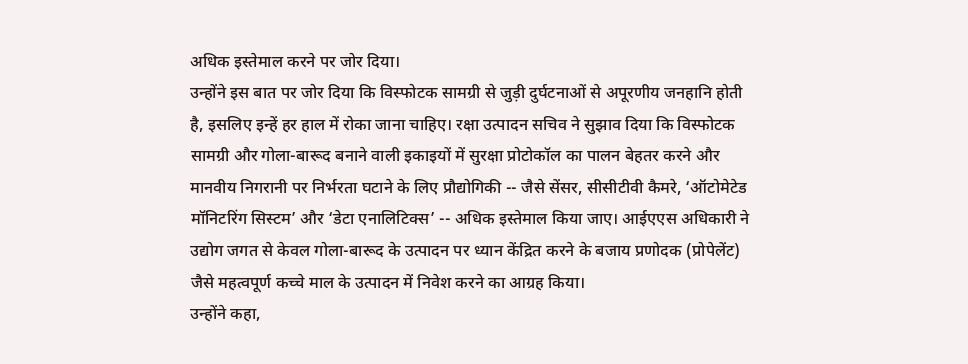अधिक इस्तेमाल करने पर जोर दिया।
उन्होंने इस बात पर जोर दिया कि विस्फोटक सामग्री से जुड़ी दुर्घटनाओं से अपूरणीय जनहानि होती है, इसलिए इन्हें हर हाल में रोका जाना चाहिए। रक्षा उत्पादन सचिव ने सुझाव दिया कि विस्फोटक सामग्री और गोला-बारूद बनाने वाली इकाइयों में सुरक्षा प्रोटोकॉल का पालन बेहतर करने और मानवीय निगरानी पर निर्भरता घटाने के लिए प्रौद्योगिकी -- जैसे सेंसर, सीसीटीवी कैमरे, ‘ऑटोमेटेड मॉनिटरिंग सिस्टम’ और ‘डेटा एनालिटिक्स’ -- अधिक इस्तेमाल किया जाए। आईएएस अधिकारी ने उद्योग जगत से केवल गोला-बारूद के उत्पादन पर ध्यान केंद्रित करने के बजाय प्रणोदक (प्रोपेलेंट) जैसे महत्वपूर्ण कच्चे माल के उत्पादन में निवेश करने का आग्रह किया।
उन्होंने कहा,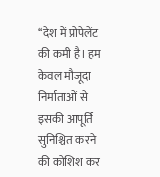‘‘देश में प्रोपेलेंट की कमी है। हम केवल मौजूदा निर्माताओं से इसकी आपूर्ति सुनिश्चित करने की कोशिश कर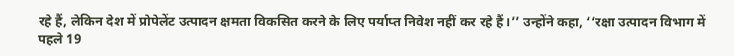रहे हैं, लेकिन देश में प्रोपेलेंट उत्पादन क्षमता विकसित करने के लिए पर्याप्त निवेश नहीं कर रहे हैं।’’ उन्होंने कहा, ‘‘रक्षा उत्पादन विभाग में पहले 19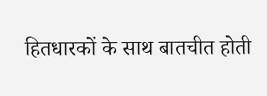हितधारकों के साथ बातचीत होती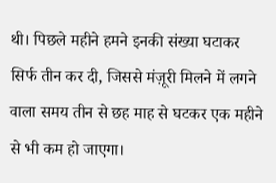थी। पिछले महीने हमने इनकी संख्या घटाकर सिर्फ तीन कर दी, जिससे मंज़ूरी मिलने में लगने वाला समय तीन से छह माह से घटकर एक महीने से भी कम हो जाएगा।